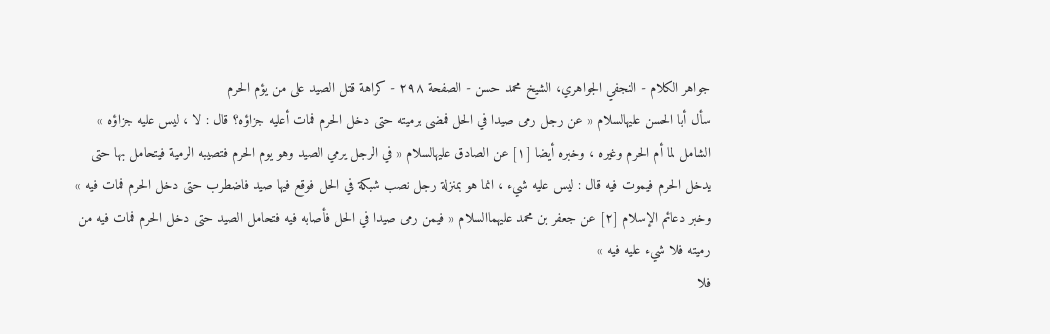جواهر الكلام - النجفي الجواهري، الشيخ محمد حسن - الصفحة ٢٩٨ - كراهة قتل الصيد على من يؤم الحرم
سأل أبا الحسن عليهالسلام « عن رجل رمى صيدا في الحل فمضى برميته حتى دخل الحرم فمات أعليه جزاؤه؟ قال : لا ، ليس عليه جزاؤه » الشامل لما أم الحرم وغيره ، وخبره أيضا [١] عن الصادق عليهالسلام « في الرجل يرمي الصيد وهو يوم الحرم فتصيبه الرمية فيتحامل بها حتى يدخل الحرم فيموت فيه قال : ليس عليه شيء ، انما هو بمنزلة رجل نصب شبكة في الحل فوقع فيها صيد فاضطرب حتى دخل الحرم فمات فيه » وخبر دعائم الإسلام [٢] عن جعفر بن محمد عليهماالسلام « فيمن رمى صيدا في الحل فأصابه فيه فتحامل الصيد حتى دخل الحرم فمات فيه من رميته فلا شيء عليه فيه »
فلا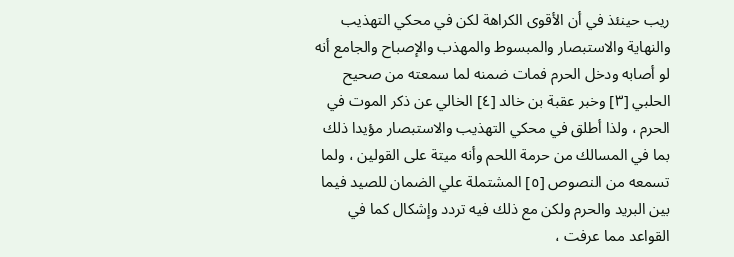ريب حينئذ في أن الأقوى الكراهة لكن في محكي التهذيب والنهاية والاستبصار والمبسوط والمهذب والإصباح والجامع أنه لو أصابه ودخل الحرم فمات ضمنه لما سمعته من صحيح الحلبي [٣] وخبر عقبة بن خالد [٤] الخالي عن ذكر الموت في الحرم ، ولذا أطلق في محكي التهذيب والاستبصار مؤيدا ذلك بما في المسالك من حرمة اللحم وأنه ميتة على القولين ، ولما تسمعه من النصوص [٥] المشتملة علي الضمان للصيد فيما بين البريد والحرم ولكن مع ذلك فيه تردد وإشكال كما في القواعد مما عرفت ،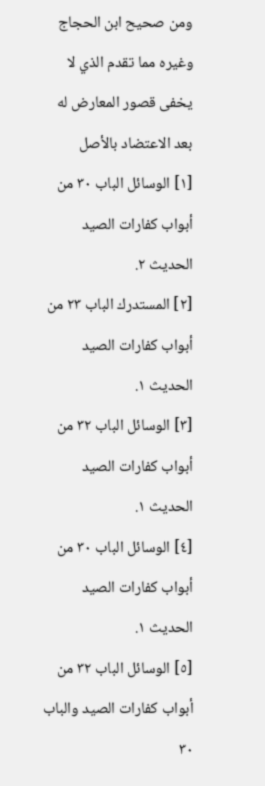ومن صحيح ابن الحجاج وغيره مما تقدم الذي لا يخفى قصور المعارض له بعد الاعتضاد بالأصل
[١] الوسائل الباب ٣٠ من أبواب كفارات الصيد الحديث ٢.
[٢] المستدرك الباب ٢٣ من أبواب كفارات الصيد الحديث ١.
[٣] الوسائل الباب ٣٢ من أبواب كفارات الصيد الحديث ١.
[٤] الوسائل الباب ٣٠ من أبواب كفارات الصيد الحديث ١.
[٥] الوسائل الباب ٣٢ من أبواب كفارات الصيد والباب ٣٠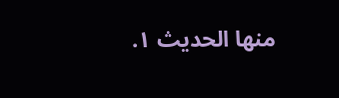منها الحديث ١.